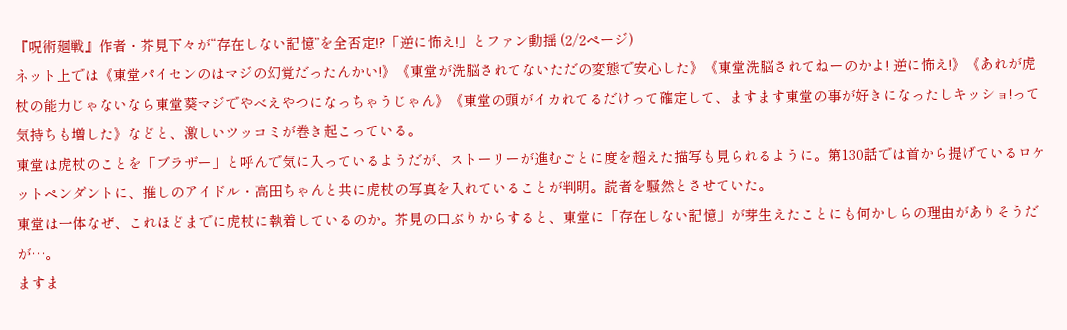『呪術廻戦』作者・芥見下々が“存在しない記憶”を全否定!?「逆に怖え!」とファン動揺 (2/2ページ)
ネット上では《東堂パイセンのはマジの幻覚だったんかい!》《東堂が洗脳されてないただの変態で安心した》《東堂洗脳されてねーのかよ! 逆に怖え!》《あれが虎杖の能力じゃないなら東堂葵マジでやべえやつになっちゃうじゃん》《東堂の頭がイカれてるだけって確定して、ますます東堂の事が好きになったしキッショ!って気持ちも増した》などと、激しいツッコミが巻き起こっている。
東堂は虎杖のことを「ブラザー」と呼んで気に入っているようだが、ストーリーが進むごとに度を超えた描写も見られるように。第130話では首から提げているロケットペンダントに、推しのアイドル・高田ちゃんと共に虎杖の写真を入れていることが判明。読者を騒然とさせていた。
東堂は一体なぜ、これほどまでに虎杖に執着しているのか。芥見の口ぶりからすると、東堂に「存在しない記憶」が芽生えたことにも何かしらの理由がありそうだが…。
ますま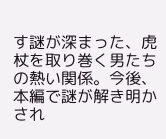す謎が深まった、虎杖を取り巻く男たちの熱い関係。今後、本編で謎が解き明かされ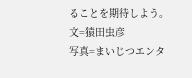ることを期待しよう。
文=猿田虫彦
写真=まいじつエンタ